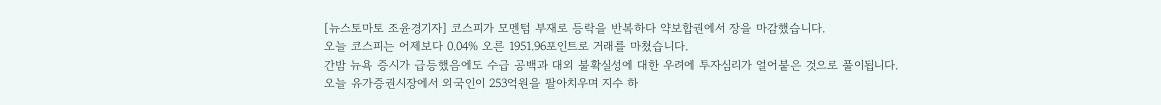[뉴스토마토 조윤경기자] 코스피가 모멘텀 부재로 등락을 반복하다 약보합권에서 장을 마감했습니다.
오늘 코스피는 어제보다 0.04% 오른 1951.96포인트로 거래를 마쳤습니다.
간밤 뉴욕 증시가 급등했음에도 수급 공백과 대외 불확실성에 대한 우려에 투자심리가 얼어붙은 것으로 풀이됩니다.
오늘 유가증권시장에서 외국인이 253억원을 팔아치우며 지수 하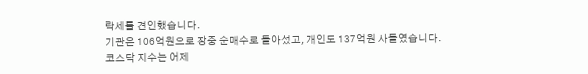락세를 견인했습니다.
기관은 106억원으로 장중 순매수로 돌아섰고, 개인도 137억원 사들였습니다.
코스닥 지수는 어제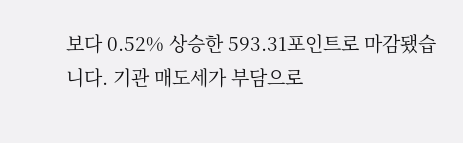보다 0.52% 상승한 593.31포인트로 마감됐습니다. 기관 매도세가 부담으로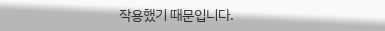작용했기 때문입니다.